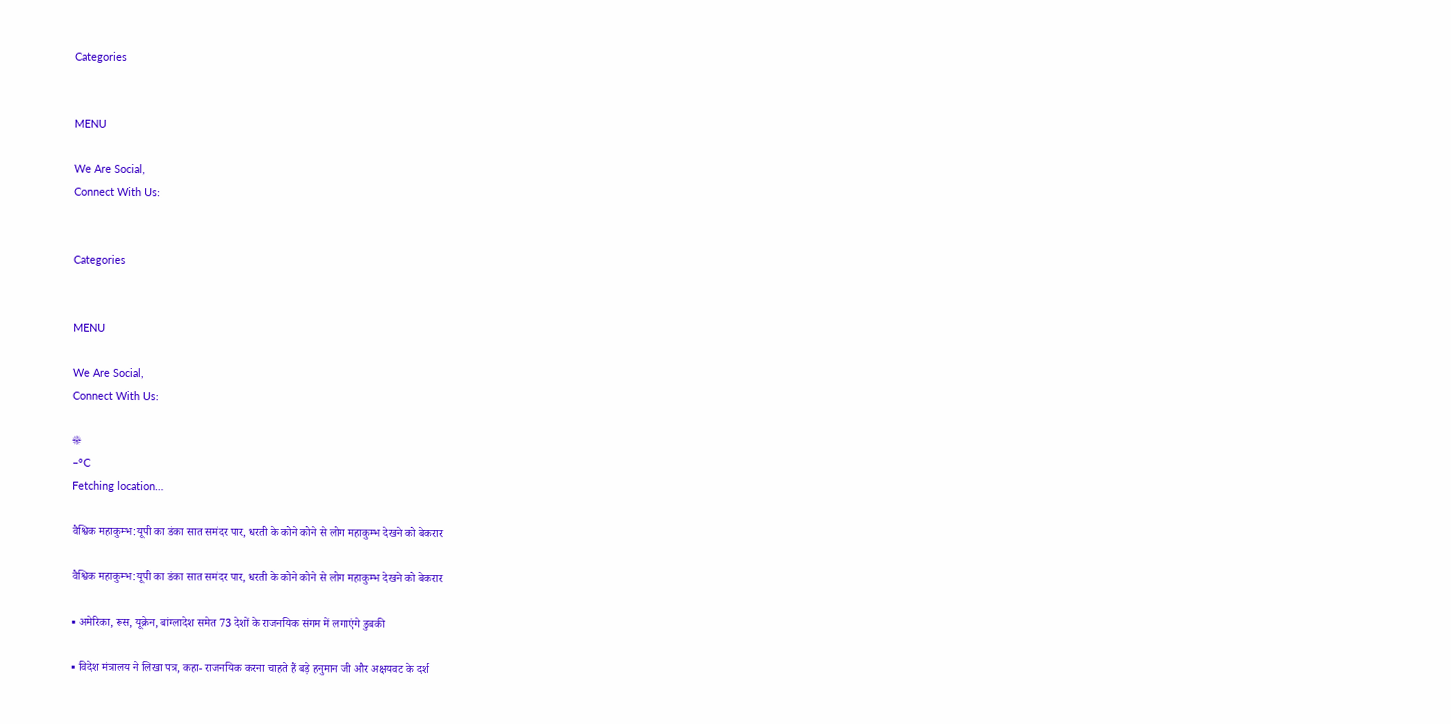Categories


MENU

We Are Social,
Connect With Us:


Categories


MENU

We Are Social,
Connect With Us:

☀
–°C
Fetching location…

वैश्विक महाकुम्भ:यूपी का डंका सात समंदर पार, धरती के कोने कोने से लोग महाकुम्भ देखने को बेकरार

वैश्विक महाकुम्भ:यूपी का डंका सात समंदर पार, धरती के कोने कोने से लोग महाकुम्भ देखने को बेकरार

▪ अमेरिका, रूस, यूक्रेन, बांग्लादेश समेत 73 देशों के राजनयिक संगम में लगाएंगे डुबकी

▪ विदेश मंत्रालय ने लिखा पत्र, कहा- राजनयिक करना चाहते हैं बड़े हनुमान जी और अक्षयवट के दर्श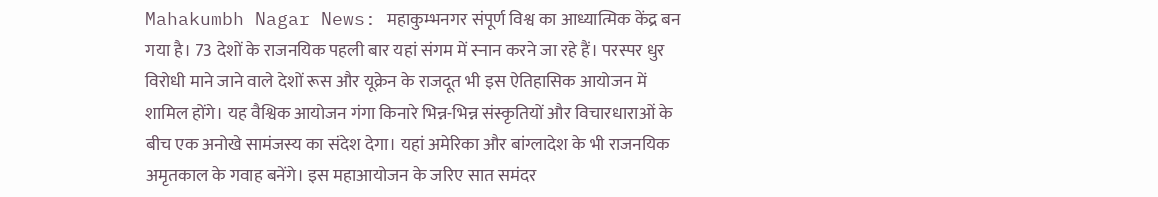Mahakumbh Nagar News: महाकुम्भनगर संपूर्ण विश्व का आध्यात्मिक केंद्र बन गया है। 73 देशों के राजनयिक पहली बार यहां संगम में स्नान करने जा रहे हैं। परस्पर धुर विरोधी माने जाने वाले देशों रूस और यूक्रेन के राजदूत भी इस ऐतिहासिक आयोजन में शामिल होंगे। यह वैश्विक आयोजन गंगा किनारे भिन्न-भिन्न संस्कृतियों और विचारधाराओं के बीच एक अनोखे सामंजस्य का संदेश देगा। यहां अमेरिका और बांग्लादेश के भी राजनयिक अमृतकाल के गवाह बनेंगे। इस महाआयोजन के जरिए सात समंदर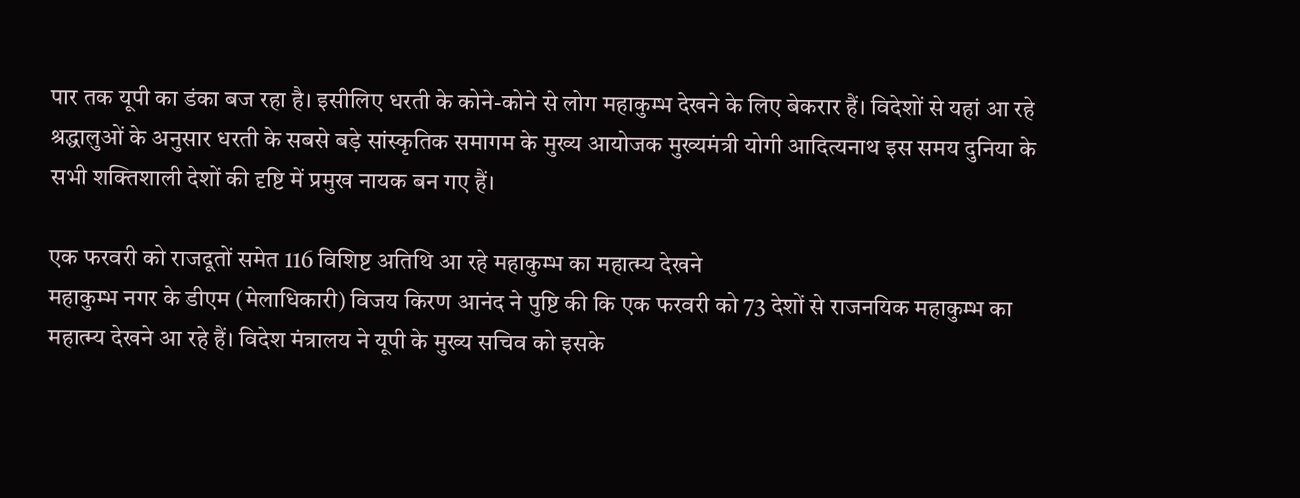पार तक यूपी का डंका बज रहा है। इसीलिए धरती के कोने-कोने से लोग महाकुम्भ देखने के लिए बेकरार हैं। विदेशों से यहां आ रहे श्रद्धालुओं के अनुसार धरती के सबसे बड़े सांस्कृतिक समागम के मुख्य आयोजक मुख्यमंत्री योगी आदित्यनाथ इस समय दुनिया के सभी शक्तिशाली देशों की दृष्टि में प्रमुख नायक बन गए हैं।

एक फरवरी को राजदूतों समेत 116 विशिष्ट अतिथि आ रहे महाकुम्भ का महात्म्य देखने
महाकुम्भ नगर के डीएम (मेलाधिकारी) विजय किरण आनंद ने पुष्टि की कि एक फरवरी को 73 देशों से राजनयिक महाकुम्भ का महात्म्य देखने आ रहे हैं। विदेश मंत्रालय ने यूपी के मुख्य सचिव को इसके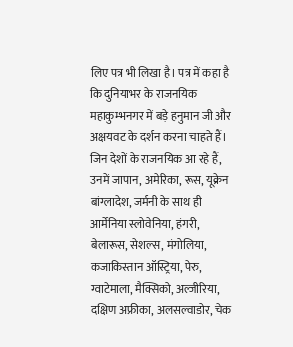लिए पत्र भी लिखा है। पत्र में कहा है कि दुनियाभर के राजनयिक महाकुम्भनगर में बड़े हनुमान जी और अक्षयवट के दर्शन करना चाहते हैं। जिन देशों के राजनयिक आ रहे हैं, उनमें जापान, अमेरिका, रूस, यूक्रेन बांग्लादेश, जर्मनी के साथ ही आर्मेनिया स्लोवेनिया, हंगरी, बेलारूस, सेशल्स, मंगोलिया, कजाकिस्तान ऑस्ट्रिया, पेरु, ग्वाटेमाला, मैक्सिको, अल्जीरिया, दक्षिण अफ्रीका, अलसल्वाडोर, चेक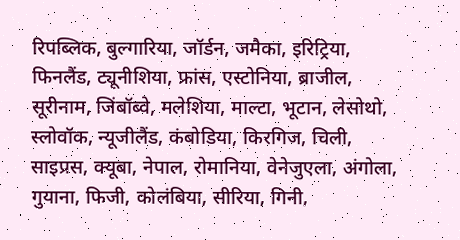रिपब्लिक, बुल्गारिया, जॉर्डन, जमैका, इरिट्रिया, फिनलैंड, ट्यूनीशिया, फ्रांस, एस्टोनिया, ब्राजील, सूरीनाम, जिंबॉब्वे, मलेशिया, माल्टा, भूटान, लेसोथो, स्लोवॉक, न्यूजीलैंड, कंबोडिया, किरगिज, चिली, साइप्रस, क्यूबा, नेपाल, रोमानिया, वेनेजुएला, अंगोला, गुयाना, फिजी, कोलंबिया, सीरिया, गिनी,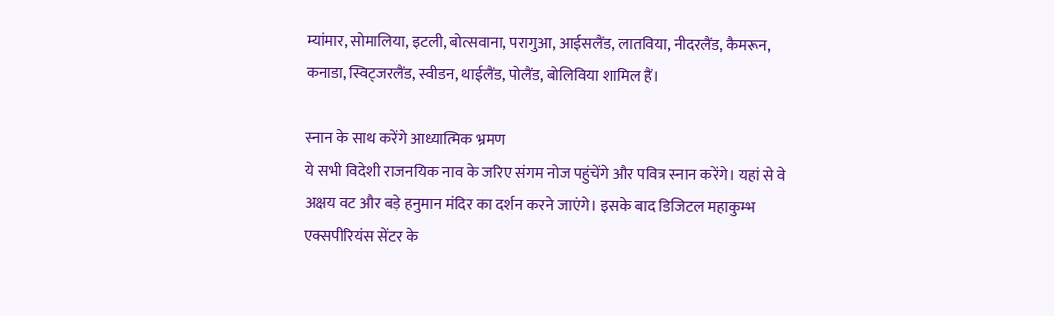म्यांमार, सोमालिया, इटली, बोत्सवाना, परागुआ, आईसलैंड, लातविया, नीदरलैंड, कैमरून, कनाडा, स्विट्जरलैंड, स्वीडन, थाईलैंड, पोलैंड, बोलिविया शामिल हैं।

स्नान के साथ करेंगे आध्यात्मिक भ्रमण
ये सभी विदेशी राजनयिक नाव के जरिए संगम नोज पहुंचेंगे और पवित्र स्नान करेंगे। यहां से वे अक्षय वट और बड़े हनुमान मंदिर का दर्शन करने जाएंगे। इसके बाद डिजिटल महाकुम्भ एक्सपीरियंस सेंटर के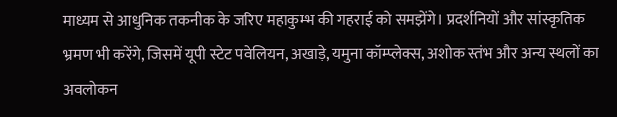माध्यम से आधुनिक तकनीक के जरिए महाकुम्भ की गहराई को समझेंगे। प्रदर्शनियों और सांस्कृतिक भ्रमण भी करेंगे, जिसमें यूपी स्टेट पवेलियन, अखाड़े, यमुना कॉम्प्लेक्स, अशोक स्तंभ और अन्य स्थलों का अवलोकन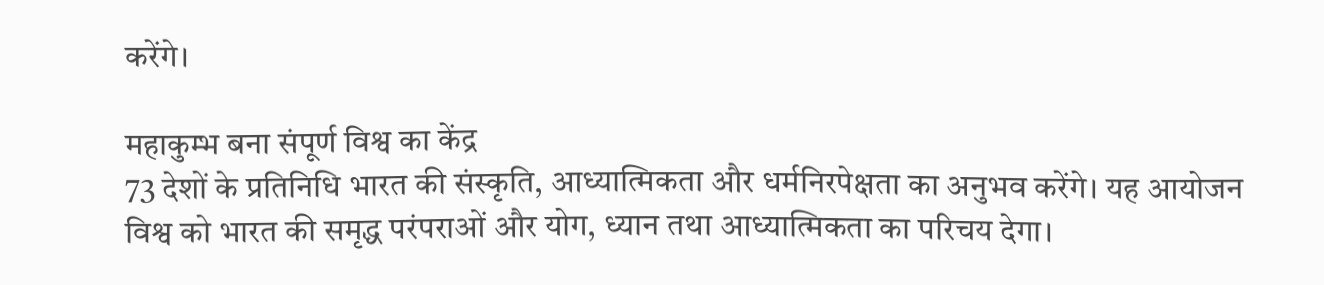करेंगे।

महाकुम्भ बना संपूर्ण विश्व का केंद्र
73 देशों के प्रतिनिधि भारत की संस्कृति, आध्यात्मिकता और धर्मनिरपेक्षता का अनुभव करेंगे। यह आयोजन विश्व को भारत की समृद्ध परंपराओं और योग, ध्यान तथा आध्यात्मिकता का परिचय देगा।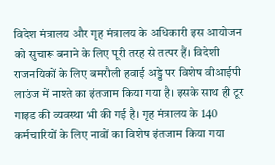विदेश मंत्रालय और गृह मंत्रालय के अधिकारी इस आयोजन को सुचारू बनाने के लिए पूरी तरह से तत्पर हैं। विदेशी राजनयिकों के लिए बमरौली हवाई अड्डे पर विशेष वीआईपी लाउंज में नाश्ते का इंतजाम किया गया है। इसके साथ ही टूर गाइड की व्यवस्था भी की गई है। गृह मंत्रालय के 140 कर्मचारियों के लिए नावों का विशेष इंतजाम किया गया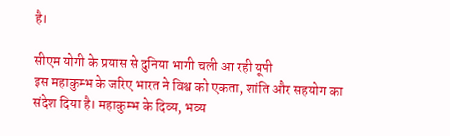है।

सीएम योगी के प्रयास से दुनिया भागी चली आ रही यूपी
इस महाकुम्भ के जरिए भारत ने विश्व को एकता, शांति और सहयोग का संदेश दिया है। महाकुम्भ के दिव्य, भव्य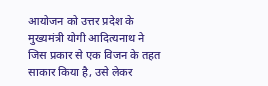आयोजन को उत्तर प्रदेश के मुख्यमंत्री योगी आदित्यनाथ ने जिस प्रकार से एक विजन के तहत साकार किया है, उसे लेकर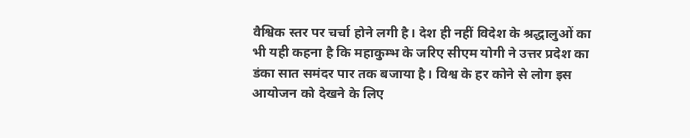वैश्विक स्तर पर चर्चा होने लगी है। देश ही नहीं विदेश के श्रद्धालुओं का भी यही कहना है कि महाकुम्भ के जरिए सीएम योगी ने उत्तर प्रदेश का डंका सात समंदर पार तक बजाया है। विश्व के हर कोने से लोग इस आयोजन को देखने के लिए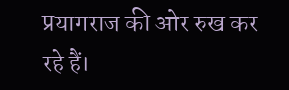प्रयागराज की ओर रुख कर रहे हैं।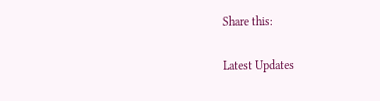Share this:

Latest Updates